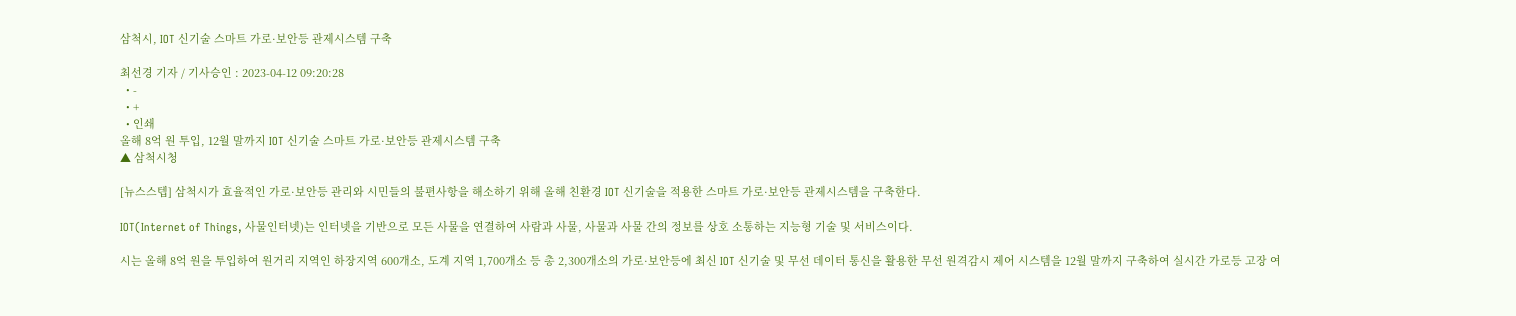삼척시, IOT 신기술 스마트 가로·보안등 관제시스템 구축

최선경 기자 / 기사승인 : 2023-04-12 09:20:28
  • -
  • +
  • 인쇄
올해 8억 원 투입, 12월 말까지 IOT 신기술 스마트 가로·보안등 관제시스템 구축
▲ 삼척시청

[뉴스스텝] 삼척시가 효율적인 가로·보안등 관리와 시민들의 불편사항을 해소하기 위해 올해 친환경 IOT 신기술을 적용한 스마트 가로·보안등 관제시스템을 구축한다.

IOT(Internet of Things, 사물인터넷)는 인터넷을 기반으로 모든 사물을 연결하여 사람과 사물, 사물과 사물 간의 정보를 상호 소통하는 지능형 기술 및 서비스이다.

시는 올해 8억 원을 투입하여 원거리 지역인 하장지역 600개소, 도계 지역 1,700개소 등 총 2,300개소의 가로·보안등에 최신 IOT 신기술 및 무선 데이터 통신을 활용한 무선 원격감시 제어 시스템을 12월 말까지 구축하여 실시간 가로등 고장 여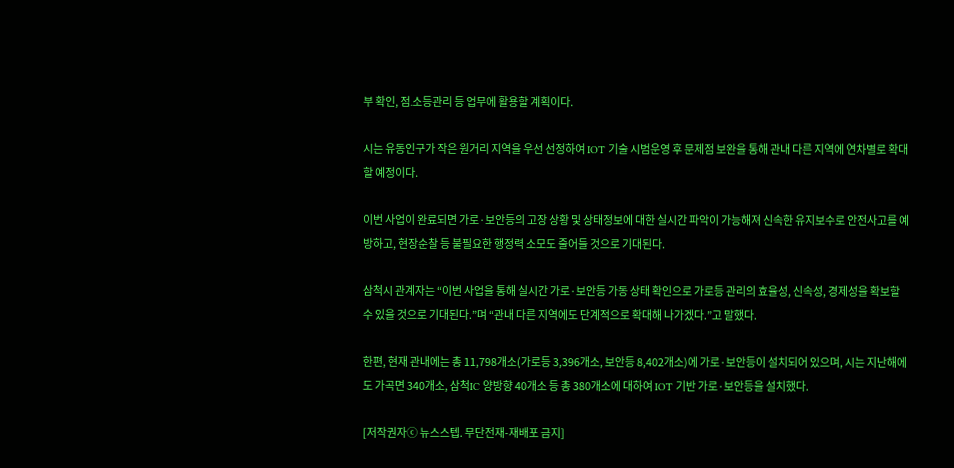부 확인, 점․소등관리 등 업무에 활용할 계획이다.

시는 유동인구가 작은 원거리 지역을 우선 선정하여 IOT 기술 시범운영 후 문제점 보완을 통해 관내 다른 지역에 연차별로 확대할 예정이다.

이번 사업이 완료되면 가로·보안등의 고장 상황 및 상태정보에 대한 실시간 파악이 가능해져 신속한 유지보수로 안전사고를 예방하고, 현장순찰 등 불필요한 행정력 소모도 줄어들 것으로 기대된다.

삼척시 관계자는 “이번 사업을 통해 실시간 가로·보안등 가동 상태 확인으로 가로등 관리의 효율성, 신속성, 경제성을 확보할 수 있을 것으로 기대된다.”며 “관내 다른 지역에도 단계적으로 확대해 나가겠다.”고 말했다.

한편, 현재 관내에는 총 11,798개소(가로등 3,396개소, 보안등 8,402개소)에 가로·보안등이 설치되어 있으며, 시는 지난해에도 가곡면 340개소, 삼척IC 양방향 40개소 등 총 380개소에 대하여 IOT 기반 가로·보안등을 설치했다.

[저작권자ⓒ 뉴스스텝. 무단전재-재배포 금지]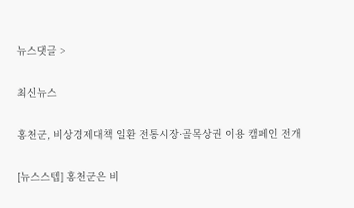뉴스댓글 >

최신뉴스

홍천군, 비상경제대책 일환 전통시장·골목상권 이용 캠페인 전개

[뉴스스텝] 홍천군은 비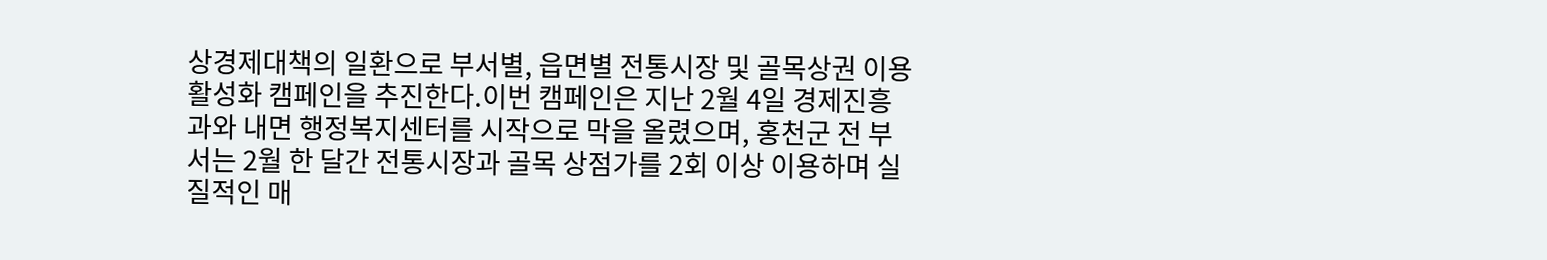상경제대책의 일환으로 부서별, 읍면별 전통시장 및 골목상권 이용 활성화 캠페인을 추진한다.이번 캠페인은 지난 2월 4일 경제진흥과와 내면 행정복지센터를 시작으로 막을 올렸으며, 홍천군 전 부서는 2월 한 달간 전통시장과 골목 상점가를 2회 이상 이용하며 실질적인 매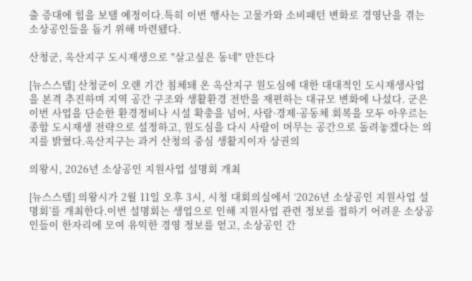출 증대에 힘을 보탤 예정이다.특히 이번 행사는 고물가와 소비패턴 변화로 경영난을 겪는 소상공인들을 돕기 위해 마련됐다.

산청군, 옥산지구 도시재생으로 "살고싶은 동네" 만든다

[뉴스스텝] 산청군이 오랜 기간 침체돼 온 옥산지구 원도심에 대한 대대적인 도시재생사업을 본격 추진하며 지역 공간 구조와 생활환경 전반을 재편하는 대규모 변화에 나섰다. 군은 이번 사업을 단순한 환경정비나 시설 확충을 넘어, 사람·경제·공동체 회복을 모두 아우르는 종합 도시재생 전략으로 설정하고, 원도심을 다시 사람이 머무는 공간으로 돌려놓겠다는 의지를 밝혔다.옥산지구는 과거 산청의 중심 생활지이자 상권의

의왕시, 2026년 소상공인 지원사업 설명회 개최

[뉴스스텝] 의왕시가 2월 11일 오후 3시, 시청 대회의실에서 ‘2026년 소상공인 지원사업 설명회’를 개최한다.이번 설명회는 생업으로 인해 지원사업 관련 정보를 접하기 어려운 소상공인들이 한자리에 모여 유익한 경영 정보를 얻고, 소상공인 간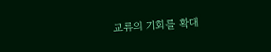교류의 기회를 확대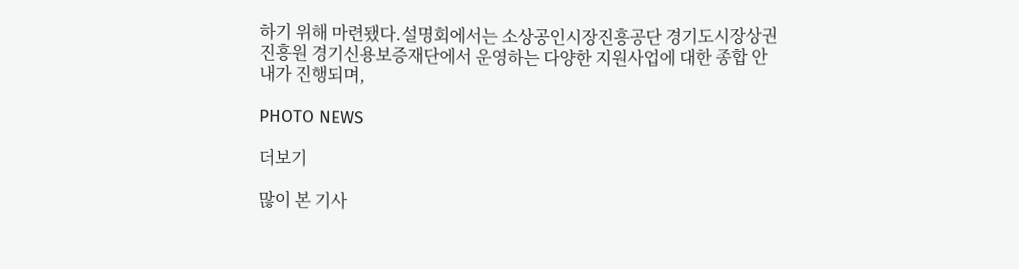하기 위해 마련됐다.설명회에서는 소상공인시장진흥공단 경기도시장상권진흥원 경기신용보증재단에서 운영하는 다양한 지원사업에 대한 종합 안내가 진행되며,

PHOTO NEWS

더보기

많이 본 기사